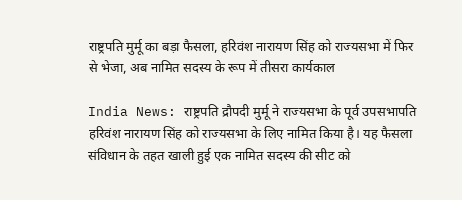राष्ट्रपति मुर्मू का बड़ा फैसला, हरिवंश नारायण सिंह को राज्यसभा में फिर से भेजा, अब नामित सदस्य के रूप में तीसरा कार्यकाल

India News: राष्ट्रपति द्रौपदी मुर्मू ने राज्यसभा के पूर्व उपसभापति हरिवंश नारायण सिंह को राज्यसभा के लिए नामित किया है। यह फैसला संविधान के तहत खाली हुई एक नामित सदस्य की सीट को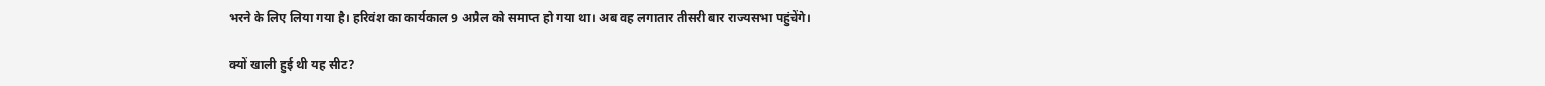भरने के लिए लिया गया है। हरिवंश का कार्यकाल 9 अप्रैल को समाप्त हो गया था। अब वह लगातार तीसरी बार राज्यसभा पहुंचेंगे।

क्यों खाली हुई थी यह सीट?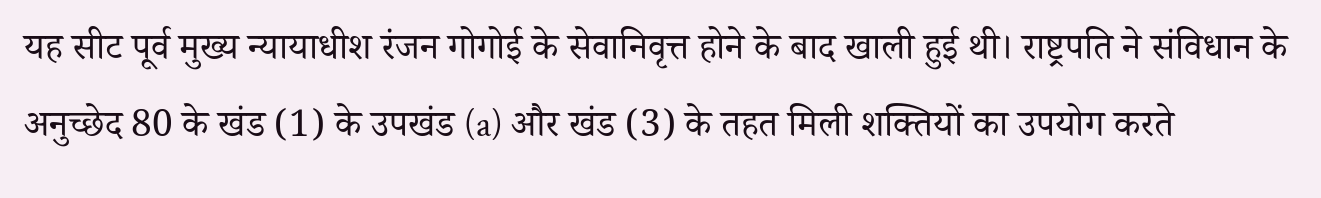यह सीट पूर्व मुख्य न्यायाधीश रंजन गोगोई के सेवानिवृत्त होने के बाद खाली हुई थी। राष्ट्रपति ने संविधान के अनुच्छेद 80 के खंड (1) के उपखंड (a) और खंड (3) के तहत मिली शक्तियों का उपयोग करते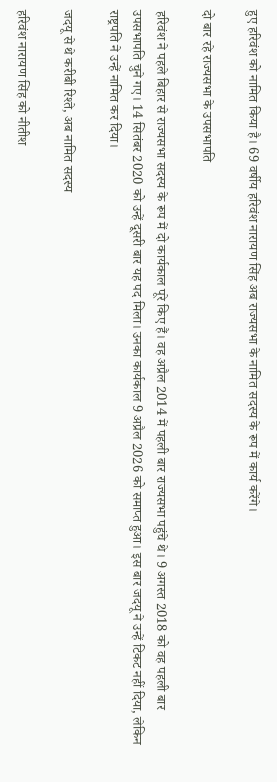हुए हरिवंश को नामित किया है। 69 वर्षीय हरिवंश नारायण सिंह अब राज्यसभा के नामित सदस्य के रूप में कार्य करेंगे।

दो बार रहे राज्यसभा के उपसभापति

हरिवंश ने पहले बिहार से राज्यसभा सदस्य के रूप में दो कार्यकाल पूरे किए हैं। वह अप्रैल 2014 में पहली बार राज्यसभा पहुंचे थे। 9 अगस्त 2018 को वह पहली बार उपसभापति चुने गए। 14 सितंबर 2020 को उन्हें दूसरी बार यह पद मिला। उनका कार्यकाल 9 अप्रैल 2026 को समाप्त हुआ। इस बार जदयू ने उन्हें टिकट नहीं दिया, लेकिन राष्ट्रपति ने उन्हें नामित कर दिया।

जदयू से थे करीबी रिश्ते, अब नामित सदस्य

हरिवंश नारायण सिंह को नीतीश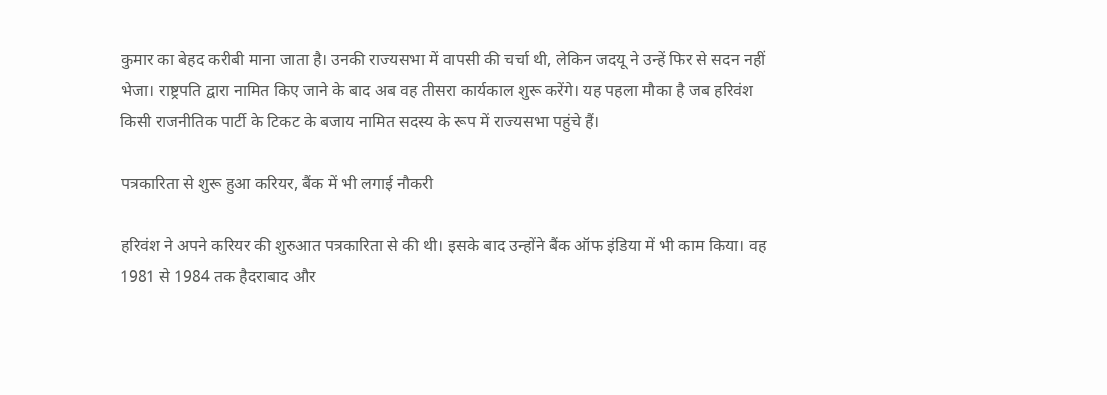कुमार का बेहद करीबी माना जाता है। उनकी राज्यसभा में वापसी की चर्चा थी, लेकिन जदयू ने उन्हें फिर से सदन नहीं भेजा। राष्ट्रपति द्वारा नामित किए जाने के बाद अब वह तीसरा कार्यकाल शुरू करेंगे। यह पहला मौका है जब हरिवंश किसी राजनीतिक पार्टी के टिकट के बजाय नामित सदस्य के रूप में राज्यसभा पहुंचे हैं।

पत्रकारिता से शुरू हुआ करियर, बैंक में भी लगाई नौकरी

हरिवंश ने अपने करियर की शुरुआत पत्रकारिता से की थी। इसके बाद उन्होंने बैंक ऑफ इंडिया में भी काम किया। वह 1981 से 1984 तक हैदराबाद और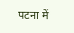पटना में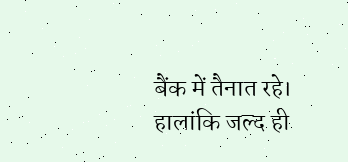बैंक में तैनात रहे। हालांकि जल्द ही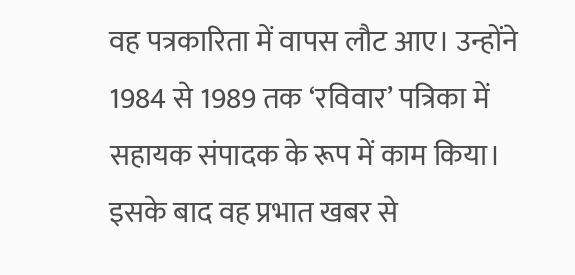वह पत्रकारिता में वापस लौट आए। उन्होंने 1984 से 1989 तक ‘रविवार’ पत्रिका में सहायक संपादक के रूप में काम किया। इसके बाद वह प्रभात खबर से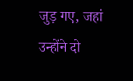जुड़ गए, जहां उन्होंने दो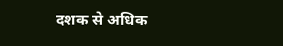दशक से अधिक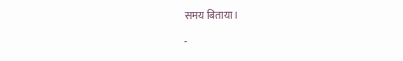समय बिताया।

-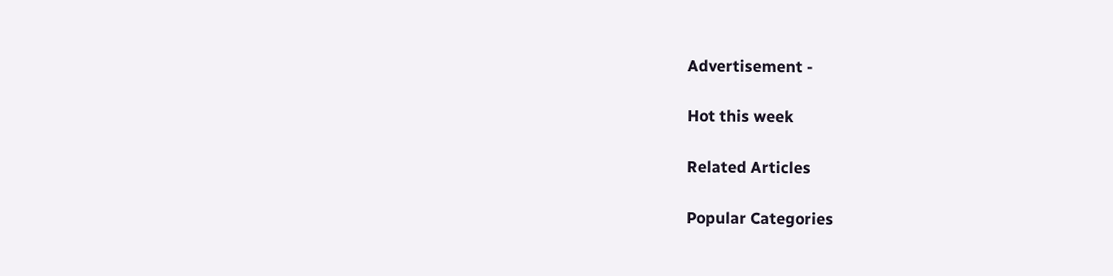Advertisement -

Hot this week

Related Articles

Popular Categories